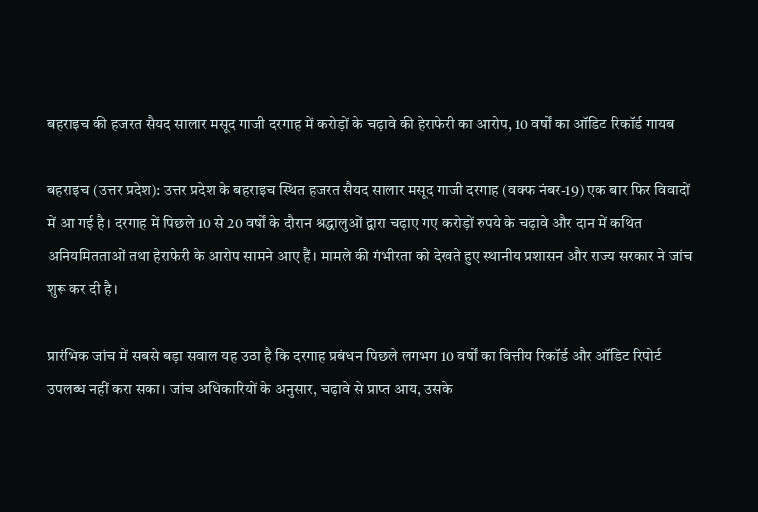बहराइच की हजरत सैयद सालार मसूद गाजी दरगाह में करोड़ों के चढ़ावे की हेराफेरी का आरोप, 10 वर्षों का ऑडिट रिकॉर्ड गायब

बहराइच (उत्तर प्रदेश): उत्तर प्रदेश के बहराइच स्थित हजरत सैयद सालार मसूद गाजी दरगाह (वक्फ नंबर-19) एक बार फिर विवादों में आ गई है। दरगाह में पिछले 10 से 20 वर्षों के दौरान श्रद्धालुओं द्वारा चढ़ाए गए करोड़ों रुपये के चढ़ावे और दान में कथित अनियमितताओं तथा हेराफेरी के आरोप सामने आए हैं। मामले की गंभीरता को देखते हुए स्थानीय प्रशासन और राज्य सरकार ने जांच शुरू कर दी है।

प्रारंभिक जांच में सबसे बड़ा सवाल यह उठा है कि दरगाह प्रबंधन पिछले लगभग 10 वर्षों का वित्तीय रिकॉर्ड और ऑडिट रिपोर्ट उपलब्ध नहीं करा सका। जांच अधिकारियों के अनुसार, चढ़ावे से प्राप्त आय, उसके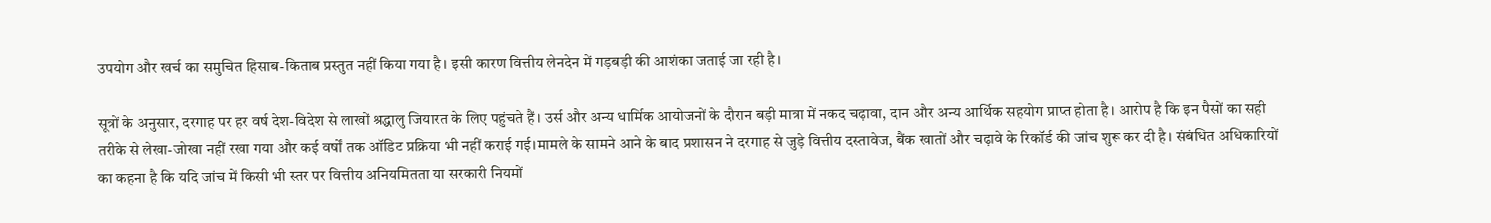उपयोग और खर्च का समुचित हिसाब-किताब प्रस्तुत नहीं किया गया है। इसी कारण वित्तीय लेनदेन में गड़बड़ी की आशंका जताई जा रही है।

सूत्रों के अनुसार, दरगाह पर हर वर्ष देश-विदेश से लाखों श्रद्धालु जियारत के लिए पहुंचते हैं। उर्स और अन्य धार्मिक आयोजनों के दौरान बड़ी मात्रा में नकद चढ़ावा, दान और अन्य आर्थिक सहयोग प्राप्त होता है। आरोप है कि इन पैसों का सही तरीके से लेखा-जोखा नहीं रखा गया और कई वर्षों तक ऑडिट प्रक्रिया भी नहीं कराई गई।मामले के सामने आने के बाद प्रशासन ने दरगाह से जुड़े वित्तीय दस्तावेज, बैंक खातों और चढ़ावे के रिकॉर्ड की जांच शुरू कर दी है। संबंधित अधिकारियों का कहना है कि यदि जांच में किसी भी स्तर पर वित्तीय अनियमितता या सरकारी नियमों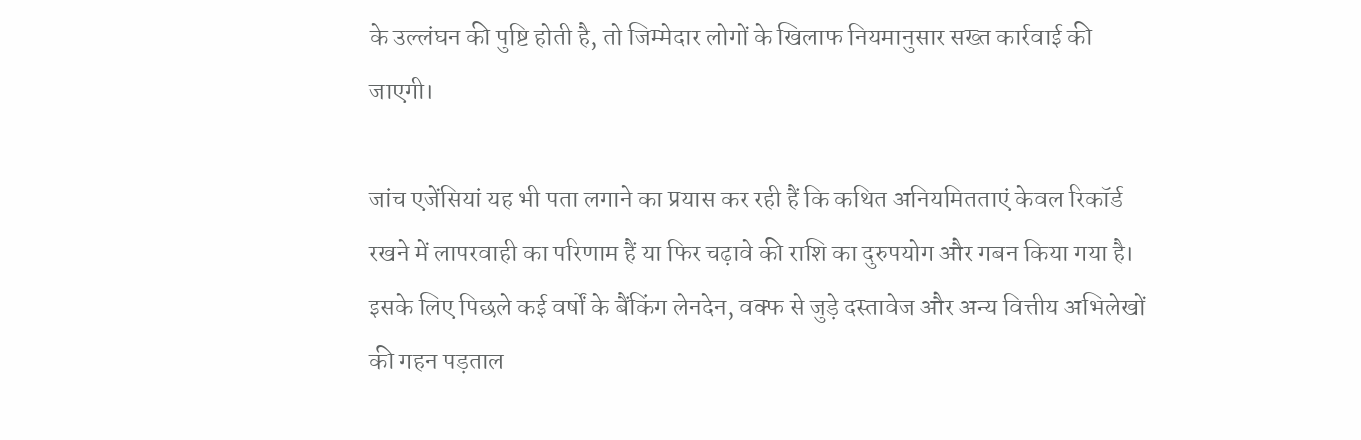के उल्लंघन की पुष्टि होती है, तो जिम्मेदार लोगों के खिलाफ नियमानुसार सख्त कार्रवाई की जाएगी।

जांच एजेंसियां यह भी पता लगाने का प्रयास कर रही हैं कि कथित अनियमितताएं केवल रिकॉर्ड रखने में लापरवाही का परिणाम हैं या फिर चढ़ावे की राशि का दुरुपयोग और गबन किया गया है। इसके लिए पिछले कई वर्षों के बैंकिंग लेनदेन, वक्फ से जुड़े दस्तावेज और अन्य वित्तीय अभिलेखों की गहन पड़ताल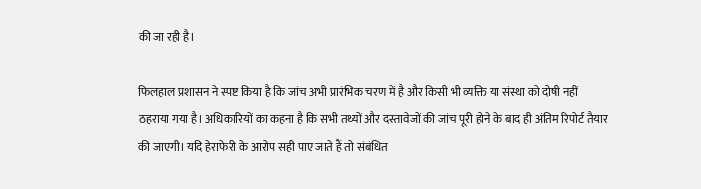की जा रही है।

फिलहाल प्रशासन ने स्पष्ट किया है कि जांच अभी प्रारंभिक चरण में है और किसी भी व्यक्ति या संस्था को दोषी नहीं ठहराया गया है। अधिकारियों का कहना है कि सभी तथ्यों और दस्तावेजों की जांच पूरी होने के बाद ही अंतिम रिपोर्ट तैयार की जाएगी। यदि हेराफेरी के आरोप सही पाए जाते हैं तो संबंधित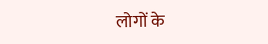लोगों के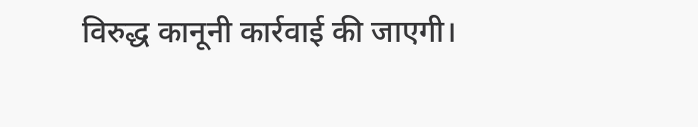विरुद्ध कानूनी कार्रवाई की जाएगी।